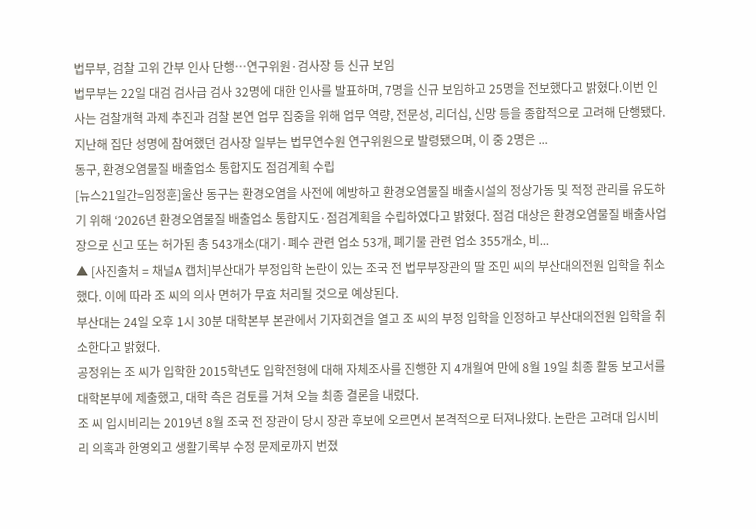법무부, 검찰 고위 간부 인사 단행…연구위원·검사장 등 신규 보임
법무부는 22일 대검 검사급 검사 32명에 대한 인사를 발표하며, 7명을 신규 보임하고 25명을 전보했다고 밝혔다.이번 인사는 검찰개혁 과제 추진과 검찰 본연 업무 집중을 위해 업무 역량, 전문성, 리더십, 신망 등을 종합적으로 고려해 단행됐다.지난해 집단 성명에 참여했던 검사장 일부는 법무연수원 연구위원으로 발령됐으며, 이 중 2명은 ...
동구, 환경오염물질 배출업소 통합지도 점검계획 수립
[뉴스21일간=임정훈]울산 동구는 환경오염을 사전에 예방하고 환경오염물질 배출시설의 정상가동 및 적정 관리를 유도하기 위해 ‘2026년 환경오염물질 배출업소 통합지도·점검계획을 수립하였다고 밝혔다. 점검 대상은 환경오염물질 배출사업장으로 신고 또는 허가된 총 543개소(대기·폐수 관련 업소 53개, 폐기물 관련 업소 355개소, 비...
▲ [사진출처 = 채널A 캡처]부산대가 부정입학 논란이 있는 조국 전 법무부장관의 딸 조민 씨의 부산대의전원 입학을 취소했다. 이에 따라 조 씨의 의사 면허가 무효 처리될 것으로 예상된다.
부산대는 24일 오후 1시 30분 대학본부 본관에서 기자회견을 열고 조 씨의 부정 입학을 인정하고 부산대의전원 입학을 취소한다고 밝혔다.
공정위는 조 씨가 입학한 2015학년도 입학전형에 대해 자체조사를 진행한 지 4개월여 만에 8월 19일 최종 활동 보고서를 대학본부에 제출했고, 대학 측은 검토를 거쳐 오늘 최종 결론을 내렸다.
조 씨 입시비리는 2019년 8월 조국 전 장관이 당시 장관 후보에 오르면서 본격적으로 터져나왔다. 논란은 고려대 입시비리 의혹과 한영외고 생활기록부 수정 문제로까지 번졌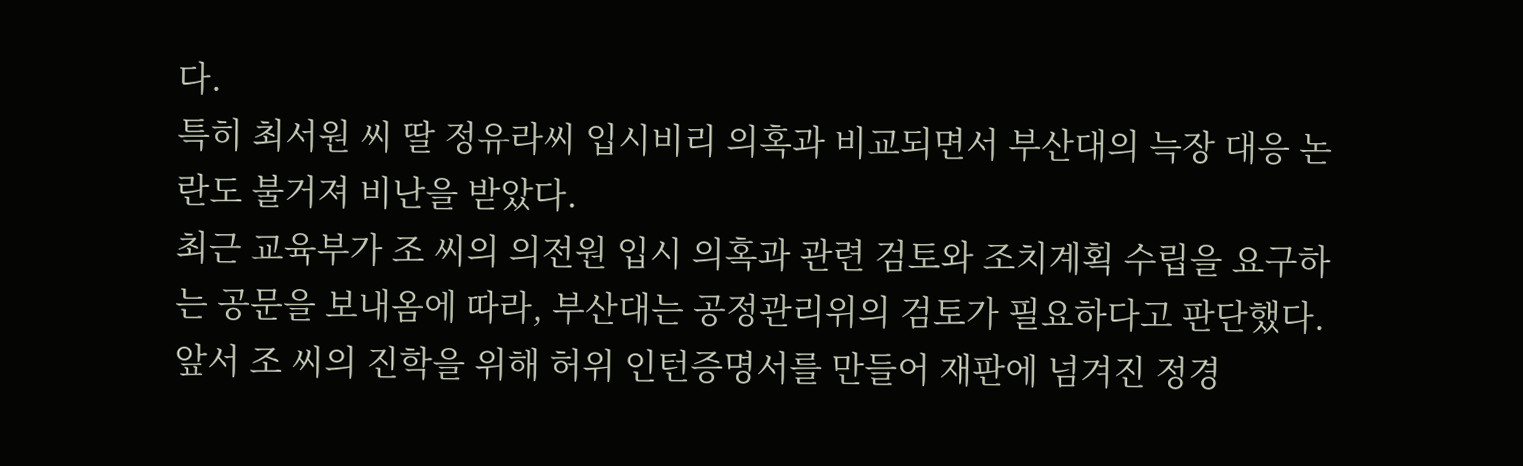다.
특히 최서원 씨 딸 정유라씨 입시비리 의혹과 비교되면서 부산대의 늑장 대응 논란도 불거져 비난을 받았다.
최근 교육부가 조 씨의 의전원 입시 의혹과 관련 검토와 조치계획 수립을 요구하는 공문을 보내옴에 따라, 부산대는 공정관리위의 검토가 필요하다고 판단했다.
앞서 조 씨의 진학을 위해 허위 인턴증명서를 만들어 재판에 넘겨진 정경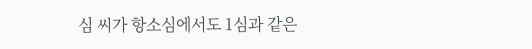심 씨가 항소심에서도 1심과 같은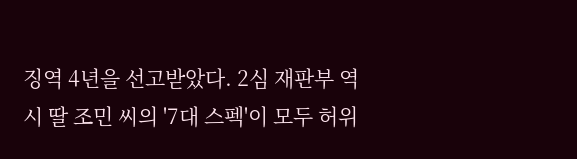징역 4년을 선고받았다. 2심 재판부 역시 딸 조민 씨의 '7대 스펙'이 모두 허위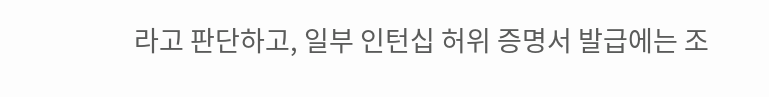라고 판단하고, 일부 인턴십 허위 증명서 발급에는 조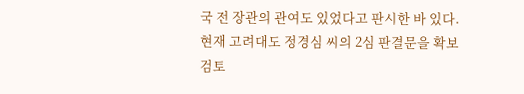국 전 장관의 관여도 있었다고 판시한 바 있다.
현재 고려대도 정경심 씨의 2심 판결문을 확보 검토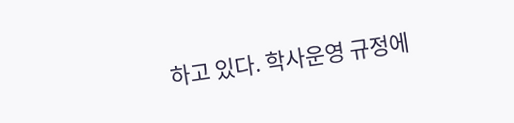하고 있다. 학사운영 규정에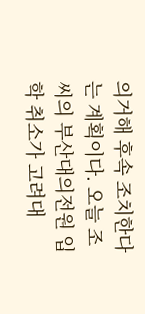의거해 후속 조치한다는 계획이다. 오늘 조씨의 부산대의전원 입학 취소가 고려대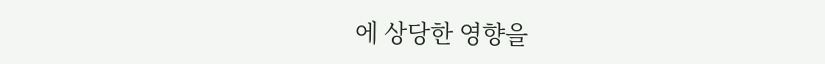에 상당한 영향을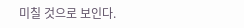미칠 것으로 보인다.